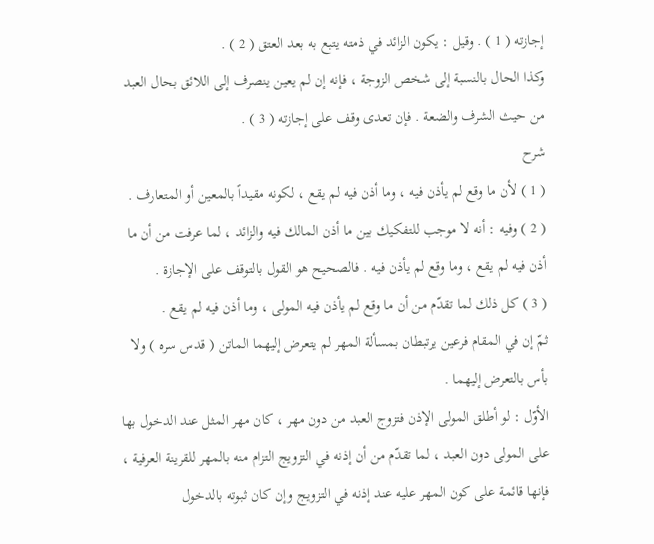إجازته ( 1 ) . وقيل : يكون الزائد في ذمته يتبع به بعد العتق ( 2 ) .
وكذا الحال بالنسبة إلى شخص الزوجة ، فإنه إن لم يعين ينصرف إلى اللائق بحال العبد من حيث الشرف والضعة . فإن تعدى وقف على إجازته ( 3 ) .
شرح
( 1 ) لأن ما وقع لم يأذن فيه ، وما أذن فيه لم يقع ، لكونه مقيداً بالمعين أو المتعارف .
( 2 ) وفيه : أنه لا موجب للتفكيك بين ما أذن المالك فيه والزائد ، لما عرفت من أن ما أذن فيه لم يقع ، وما وقع لم يأذن فيه . فالصحيح هو القول بالتوقف على الإجازة .
( 3 ) كل ذلك لما تقدّم من أن ما وقع لم يأذن فيه المولى ، وما أذن فيه لم يقع .
ثمّ إن في المقام فرعين يرتبطان بمسألة المهر لم يتعرض إليهما الماتن ( قدس سره ) ولا بأس بالتعرض إليهما .
الأوّل : لو أطلق المولى الإذن فتزوج العبد من دون مهر ، كان مهر المثل عند الدخول بها على المولى دون العبد ، لما تقدّم من أن إذنه في التزويج التزام منه بالمهر للقرينة العرفية ، فإنها قائمة على كون المهر عليه عند إذنه في التزويج وإن كان ثبوته بالدخول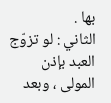بها .
الثاني : لو تزوّج العبد بإذن المولى ، وبعد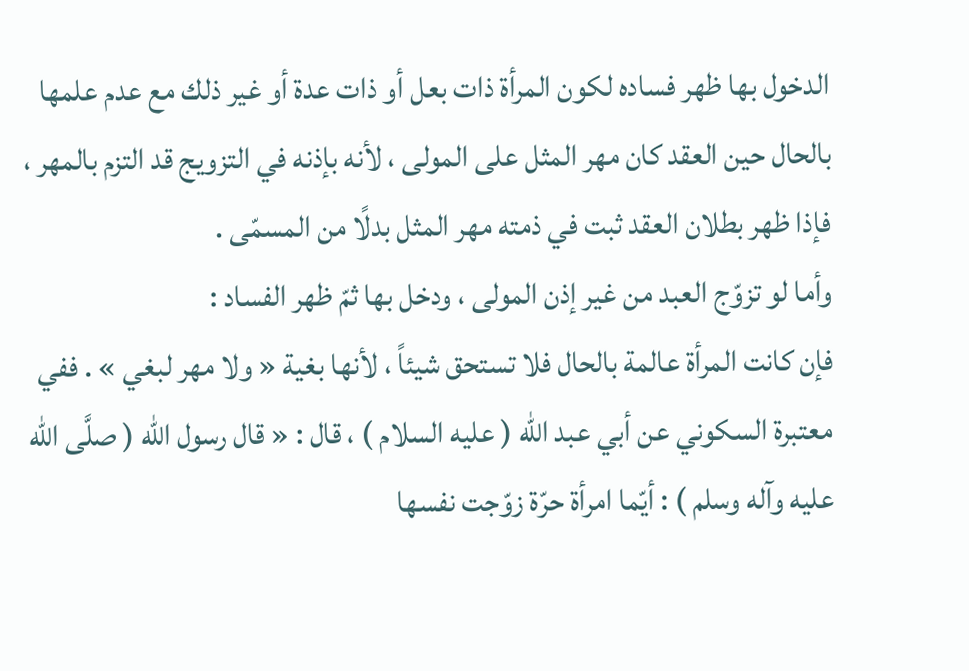الدخول بها ظهر فساده لكون المرأة ذات بعل أو ذات عدة أو غير ذلك مع عدم علمها بالحال حين العقد كان مهر المثل على المولى ، لأنه بإذنه في التزويج قد التزم بالمهر ، فإذا ظهر بطلان العقد ثبت في ذمته مهر المثل بدلًا من المسمّى .
وأما لو تزوّج العبد من غير إذن المولى ، ودخل بها ثمّ ظهر الفساد :
فإن كانت المرأة عالمة بالحال فلا تستحق شيئاً ، لأنها بغية « ولا مهر لبغي » . ففي معتبرة السكوني عن أبي عبد الله ( عليه السلام ) ، قال : « قال رسول الله ( صلَّى الله عليه وآله وسلم ) : أيّما امرأة حرّة زوّجت نفسها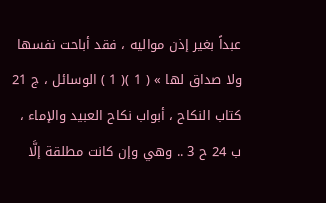عبداً بغير إذن مواليه ، فقد أباحت نفسها ولا صداق لها » ( 1 )( 1 ) الوسائل ، ج 21 كتاب النكاح ، أبواب نكاح العبيد والإماء ، ب 24 ح 3 .. وهي وإن كانت مطلقة إلَّا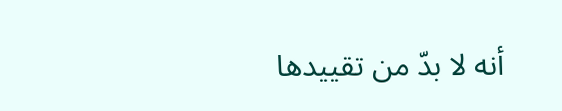أنه لا بدّ من تقييدها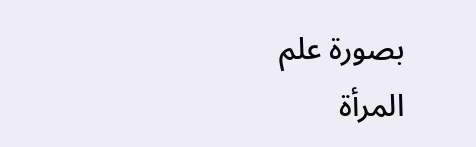بصورة علم المرأة